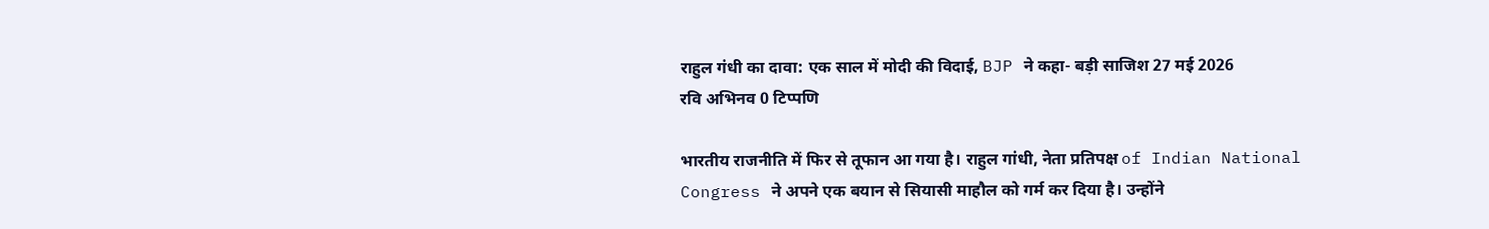राहुल गंधी का दावा: एक साल में मोदी की विदाई, BJP ने कहा- बड़ी साजिश 27 मई 2026
रवि अभिनव 0 टिप्पणि

भारतीय राजनीति में फिर से तूफान आ गया है। राहुल गांधी, नेता प्रतिपक्ष of Indian National Congress ने अपने एक बयान से सियासी माहौल को गर्म कर दिया है। उन्होंने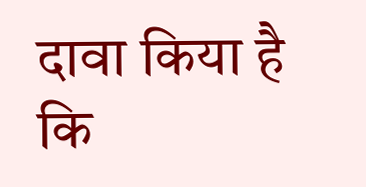दावा किया है कि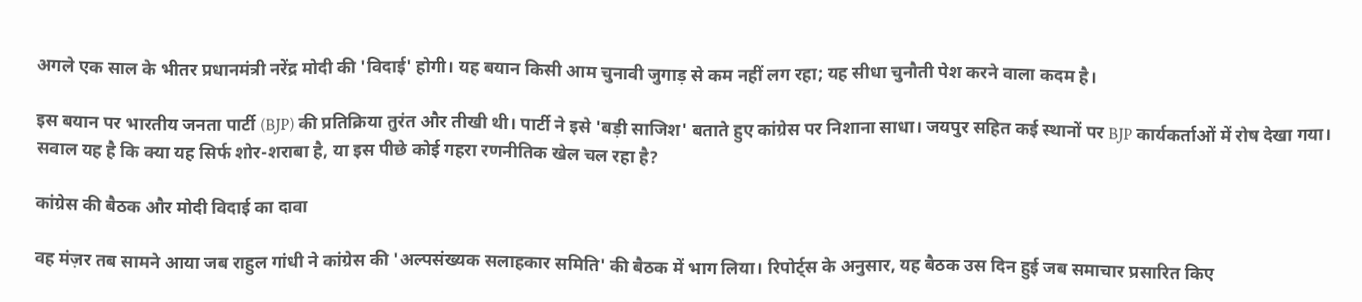अगले एक साल के भीतर प्रधानमंत्री नरेंद्र मोदी की 'विदाई' होगी। यह बयान किसी आम चुनावी जुगाड़ से कम नहीं लग रहा; यह सीधा चुनौती पेश करने वाला कदम है।

इस बयान पर भारतीय जनता पार्टी (BJP) की प्रतिक्रिया तुरंत और तीखी थी। पार्टी ने इसे 'बड़ी साजिश' बताते हुए कांग्रेस पर निशाना साधा। जयपुर सहित कई स्थानों पर BJP कार्यकर्ताओं में रोष देखा गया। सवाल यह है कि क्या यह सिर्फ शोर-शराबा है, या इस पीछे कोई गहरा रणनीतिक खेल चल रहा है?

कांग्रेस की बैठक और मोदी विदाई का दावा

वह मंज़र तब सामने आया जब राहुल गांधी ने कांग्रेस की 'अल्पसंख्यक सलाहकार समिति' की बैठक में भाग लिया। रिपोर्ट्स के अनुसार, यह बैठक उस दिन हुई जब समाचार प्रसारित किए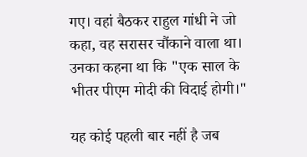गए। वहां बैठकर राहुल गांधी ने जो कहा, वह सरासर चौंकाने वाला था। उनका कहना था कि "एक साल के भीतर पीएम मोदी की विदाई होगी।"

यह कोई पहली बार नहीं है जब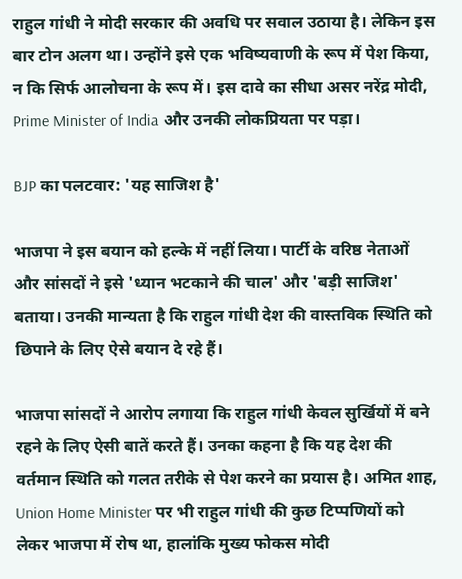राहुल गांधी ने मोदी सरकार की अवधि पर सवाल उठाया है। लेकिन इस बार टोन अलग था। उन्होंने इसे एक भविष्यवाणी के रूप में पेश किया, न कि सिर्फ आलोचना के रूप में। इस दावे का सीधा असर नरेंद्र मोदी, Prime Minister of India और उनकी लोकप्रियता पर पड़ा।

BJP का पलटवार: 'यह साजिश है'

भाजपा ने इस बयान को हल्के में नहीं लिया। पार्टी के वरिष्ठ नेताओं और सांसदों ने इसे 'ध्यान भटकाने की चाल' और 'बड़ी साजिश' बताया। उनकी मान्यता है कि राहुल गांधी देश की वास्तविक स्थिति को छिपाने के लिए ऐसे बयान दे रहे हैं।

भाजपा सांसदों ने आरोप लगाया कि राहुल गांधी केवल सुर्खियों में बने रहने के लिए ऐसी बातें करते हैं। उनका कहना है कि यह देश की वर्तमान स्थिति को गलत तरीके से पेश करने का प्रयास है। अमित शाह, Union Home Minister पर भी राहुल गांधी की कुछ टिप्पणियों को लेकर भाजपा में रोष था, हालांकि मुख्य फोकस मोदी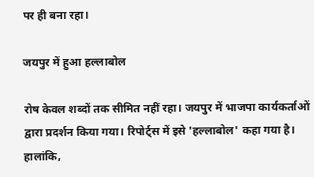पर ही बना रहा।

जयपुर में हुआ हल्लाबोल

रोष केवल शब्दों तक सीमित नहीं रहा। जयपुर में भाजपा कार्यकर्ताओं द्वारा प्रदर्शन किया गया। रिपोर्ट्स में इसे 'हल्लाबोल' कहा गया है। हालांकि,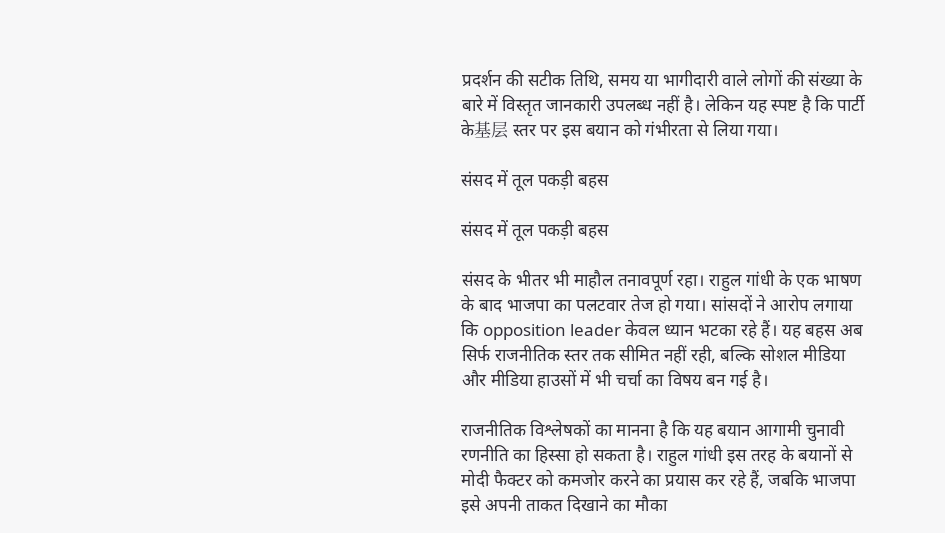प्रदर्शन की सटीक तिथि, समय या भागीदारी वाले लोगों की संख्या के बारे में विस्तृत जानकारी उपलब्ध नहीं है। लेकिन यह स्पष्ट है कि पार्टी के基层 स्तर पर इस बयान को गंभीरता से लिया गया।

संसद में तूल पकड़ी बहस

संसद में तूल पकड़ी बहस

संसद के भीतर भी माहौल तनावपूर्ण रहा। राहुल गांधी के एक भाषण के बाद भाजपा का पलटवार तेज हो गया। सांसदों ने आरोप लगाया कि opposition leader केवल ध्यान भटका रहे हैं। यह बहस अब सिर्फ राजनीतिक स्तर तक सीमित नहीं रही, बल्कि सोशल मीडिया और मीडिया हाउसों में भी चर्चा का विषय बन गई है।

राजनीतिक विश्लेषकों का मानना है कि यह बयान आगामी चुनावी रणनीति का हिस्सा हो सकता है। राहुल गांधी इस तरह के बयानों से मोदी फैक्टर को कमजोर करने का प्रयास कर रहे हैं, जबकि भाजपा इसे अपनी ताकत दिखाने का मौका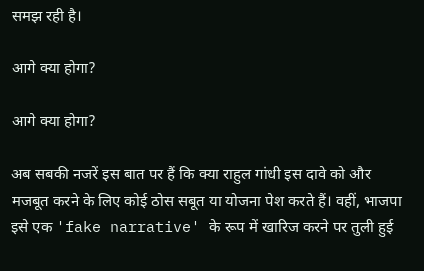समझ रही है।

आगे क्या होगा?

आगे क्या होगा?

अब सबकी नजरें इस बात पर हैं कि क्या राहुल गांधी इस दावे को और मजबूत करने के लिए कोई ठोस सबूत या योजना पेश करते हैं। वहीं, भाजपा इसे एक 'fake narrative' के रूप में खारिज करने पर तुली हुई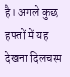है। अगले कुछ हफ्तों में यह देखना दिलचस्प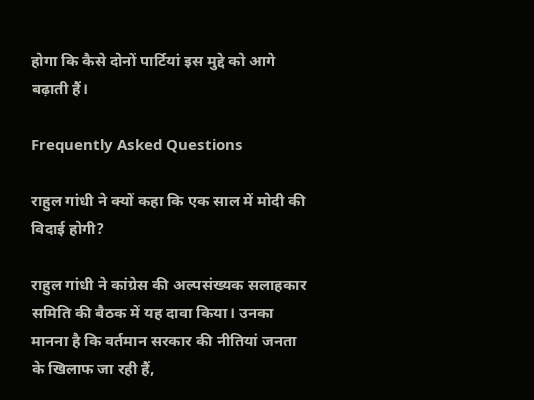होगा कि कैसे दोनों पार्टियां इस मुद्दे को आगे बढ़ाती हैं।

Frequently Asked Questions

राहुल गांधी ने क्यों कहा कि एक साल में मोदी की विदाई होगी?

राहुल गांधी ने कांग्रेस की अल्पसंख्यक सलाहकार समिति की बैठक में यह दावा किया। उनका मानना है कि वर्तमान सरकार की नीतियां जनता के खिलाफ जा रही हैं,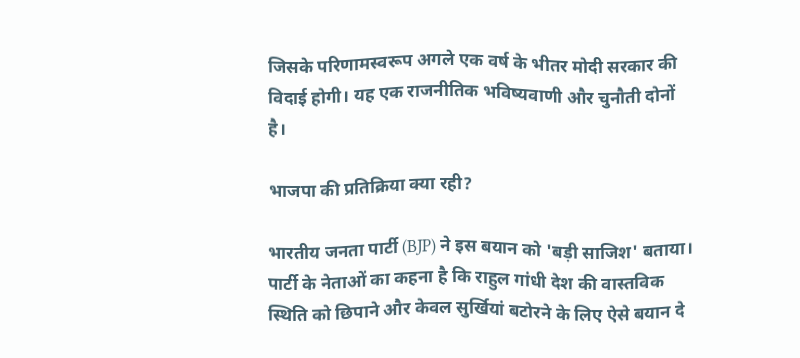जिसके परिणामस्वरूप अगले एक वर्ष के भीतर मोदी सरकार की विदाई होगी। यह एक राजनीतिक भविष्यवाणी और चुनौती दोनों है।

भाजपा की प्रतिक्रिया क्या रही?

भारतीय जनता पार्टी (BJP) ने इस बयान को 'बड़ी साजिश' बताया। पार्टी के नेताओं का कहना है कि राहुल गांधी देश की वास्तविक स्थिति को छिपाने और केवल सुर्खियां बटोरने के लिए ऐसे बयान दे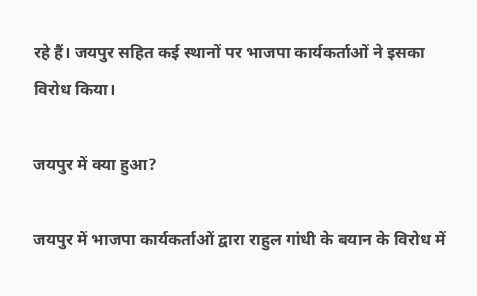रहे हैं। जयपुर सहित कई स्थानों पर भाजपा कार्यकर्ताओं ने इसका विरोध किया।

जयपुर में क्या हुआ?

जयपुर में भाजपा कार्यकर्ताओं द्वारा राहुल गांधी के बयान के विरोध में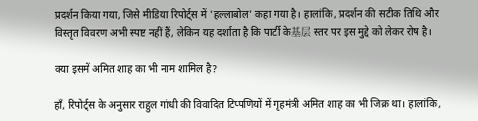प्रदर्शन किया गया, जिसे मीडिया रिपोर्ट्स में 'हल्लाबोल' कहा गया है। हालांकि, प्रदर्शन की सटीक तिथि और विस्तृत विवरण अभी स्पष्ट नहीं हैं, लेकिन यह दर्शाता है कि पार्टी के基层 स्तर पर इस मुद्दे को लेकर रोष है।

क्या इसमें अमित शाह का भी नाम शामिल है?

हाँ, रिपोर्ट्स के अनुसार राहुल गांधी की विवादित टिप्पणियों में गृहमंत्री अमित शाह का भी जिक्र था। हालांकि,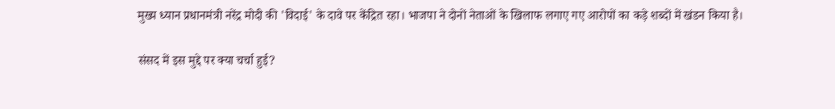मुख्य ध्यान प्रधानमंत्री नरेंद्र मोदी की 'विदाई' के दावे पर केंद्रित रहा। भाजपा ने दोनों नेताओं के खिलाफ लगाए गए आरोपों का कड़े शब्दों में खंडन किया है।

संसद में इस मुद्दे पर क्या चर्चा हुई?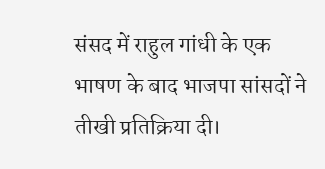संसद में राहुल गांधी के एक भाषण के बाद भाजपा सांसदों ने तीखी प्रतिक्रिया दी।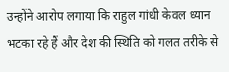उन्होंने आरोप लगाया कि राहुल गांधी केवल ध्यान भटका रहे हैं और देश की स्थिति को गलत तरीके से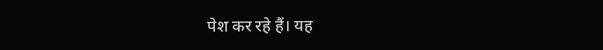पेश कर रहे हैं। यह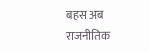बहस अब राजनीतिक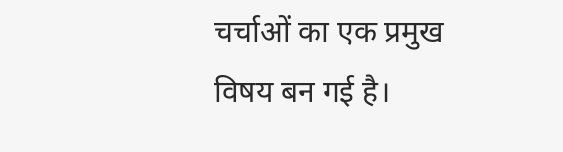चर्चाओं का एक प्रमुख विषय बन गई है।